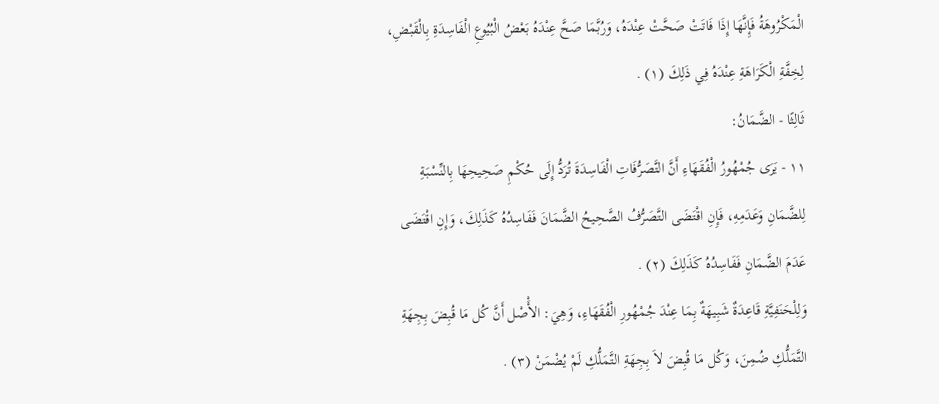الْمَكْرُوهَةُ فَإِنَّهَا إِذَا فَاتَتْ صَحَّتْ عِنْدَهُ، وَرُبَّمَا صَحَّ عِنْدَهُ بَعْضُ الْبُيُوعِ الْفَاسِدَةِ بِالْقَبْضِ، لِخِفَّةِ الْكَرَاهَةِ عِنْدَهُ فِي ذَلِكَ (١) .
ثَالِثًا - الضَّمَانُ:
١١ - يَرَى جُمْهُورُ الْفُقَهَاءِ أَنَّ التَّصَرُّفَاتِ الْفَاسِدَةَ تُرَدُّ إِلَى حُكْمِ صَحِيحِهَا بِالنِّسْبَةِ لِلضَّمَانِ وَعَدَمِهِ، فَإِنِ اقْتَضَى التَّصَرُّفُ الصَّحِيحُ الضَّمَانَ فَفَاسِدُهُ كَذَلِكَ، وَإِنِ اقْتَضَى عَدَمَ الضَّمَانِ فَفَاسِدُهُ كَذَلِكَ (٢) .
وَلِلْحَنَفِيَّةِ قَاعِدَةٌ شَبِيهَةٌ بِمَا عِنْدَ جُمْهُورِ الْفُقَهَاءِ، وَهِيَ: الأَْصْل أَنَّ كُل مَا قُبِضَ بِجِهَةِ التَّمَلُّكِ ضُمِنَ، وَكُل مَا قُبِضَ لاَ بِجِهَةِ التَّمَلُّكِ لَمْ يُضْمَنْ (٣) .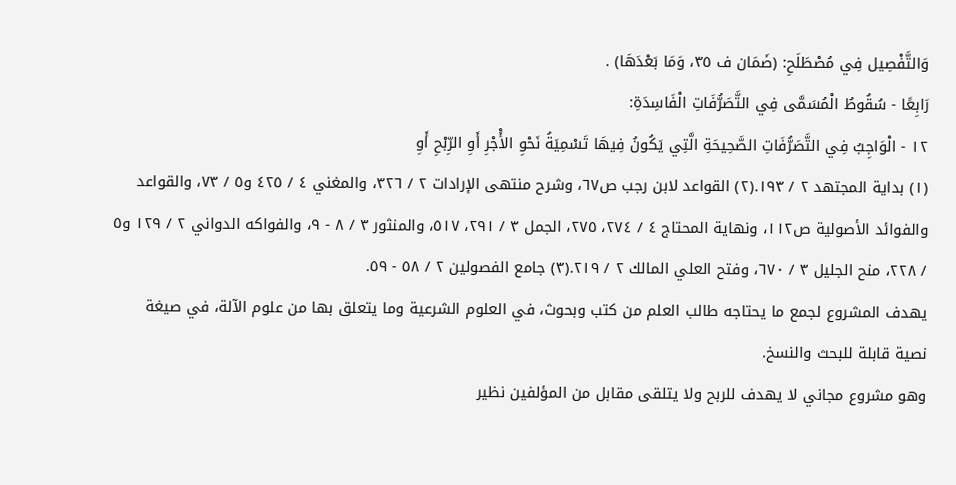وَالتَّفْصِيل فِي مُصْطَلَحِ: (ضَمَان ف ٣٥، وَمَا بَعْدَهَا) .
رَابِعًا - سُقُوطُ الْمُسَمَّى فِي التَّصَرُّفَاتِ الْفَاسِدَةِ:
١٢ - الْوَاجِبُ فِي التَّصَرُّفَاتِ الصَّحِيحَةِ الَّتِي يَكُونُ فِيهَا تَسْمِيَةُ نَحْوِ الأَْجْرِ أَوِ الرِّبْحِ أَوِ
(١) بداية المجتهد ٢ / ١٩٣.(٢) القواعد لابن رجب ص٦٧، وشرح منتهى الإرادات ٢ / ٣٢٦، والمغني ٤ / ٤٢٥ و٥ / ٧٣، والقواعد والفوائد الأصولية ص١١٢، ونهاية المحتاج ٤ / ٢٧٤، ٢٧٥، الجمل ٣ / ٢٩١، ٥١٧، والمنثور ٣ / ٨ - ٩، والفواكه الدواني ٢ / ١٢٩ و٥ / ٢٢٨، منح الجليل ٣ / ٦٧٠، وفتح العلي المالك ٢ / ٢١٩.(٣) جامع الفصولين ٢ / ٥٨ - ٥٩.
يهدف المشروع لجمع ما يحتاجه طالب العلم من كتب وبحوث، في العلوم الشرعية وما يتعلق بها من علوم الآلة، في صيغة نصية قابلة للبحث والنسخ.
وهو مشروع مجاني لا يهدف للربح ولا يتلقى مقابل من المؤلفين نظير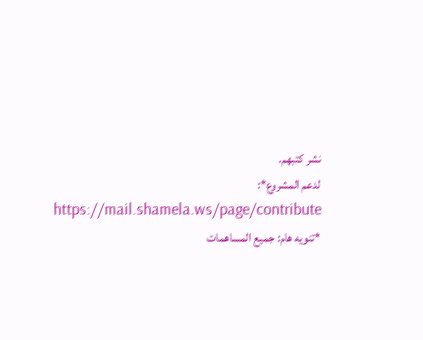نشر كتبهم.
لدعم المشروع*: https://mail.shamela.ws/page/contribute
*تنويه هام: جميع المساهمات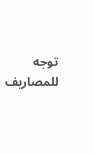توجه للمصاريف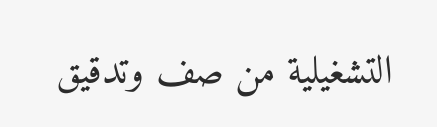التشغيلية من صف وتدقيق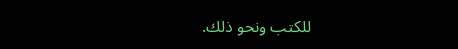للكتب ونحو ذلك.